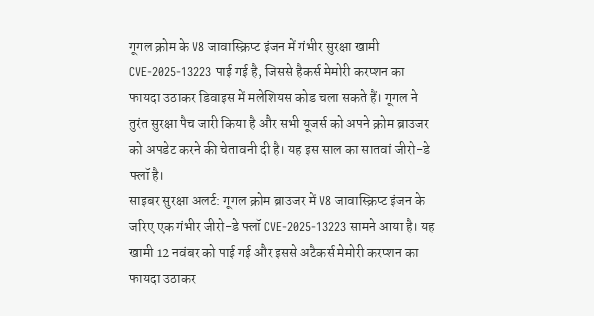गूगल क्रोम के V8 जावास्क्रिप्ट इंजन में गंभीर सुरक्षा खामी CVE-2025-13223 पाई गई है, जिससे हैकर्स मेमोरी करप्शन का फायदा उठाकर डिवाइस में मलेशियस कोड चला सकते हैं। गूगल ने तुरंत सुरक्षा पैच जारी किया है और सभी यूजर्स को अपने क्रोम ब्राउजर को अपडेट करने की चेतावनी दी है। यह इस साल का सातवां जीरो-डे फ्लॉ है।
साइबर सुरक्षा अलर्ट: गूगल क्रोम ब्राउजर में V8 जावास्क्रिप्ट इंजन के जरिए एक गंभीर जीरो-डे फ्लॉ CVE-2025-13223 सामने आया है। यह खामी 12 नवंबर को पाई गई और इससे अटैकर्स मेमोरी करप्शन का फायदा उठाकर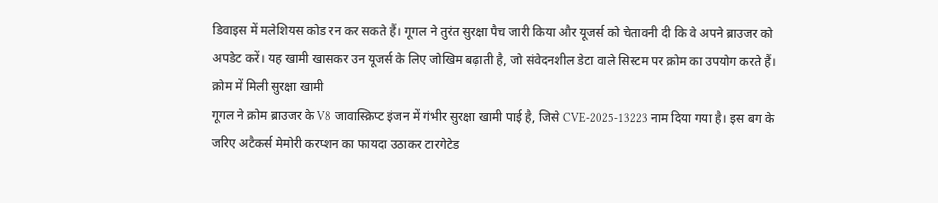डिवाइस में मलेशियस कोड रन कर सकते हैं। गूगल ने तुरंत सुरक्षा पैच जारी किया और यूजर्स को चेतावनी दी कि वे अपने ब्राउजर को अपडेट करें। यह खामी खासकर उन यूजर्स के लिए जोखिम बढ़ाती है, जो संवेदनशील डेटा वाले सिस्टम पर क्रोम का उपयोग करते हैं।
क्रोम में मिली सुरक्षा खामी
गूगल ने क्रोम ब्राउजर के V8 जावास्क्रिप्ट इंजन में गंभीर सुरक्षा खामी पाई है, जिसे CVE-2025-13223 नाम दिया गया है। इस बग के जरिए अटैकर्स मेमोरी करप्शन का फायदा उठाकर टारगेटेड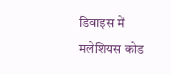डिवाइस में मलेशियस कोड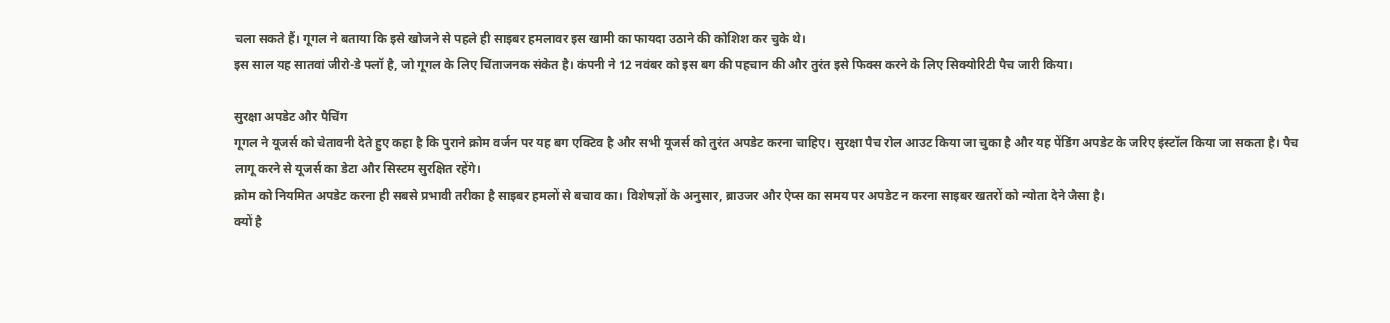चला सकते हैं। गूगल ने बताया कि इसे खोजने से पहले ही साइबर हमलावर इस खामी का फायदा उठाने की कोशिश कर चुके थे।
इस साल यह सातवां जीरो-डे फ्लॉ है, जो गूगल के लिए चिंताजनक संकेत है। कंपनी ने 12 नवंबर को इस बग की पहचान की और तुरंत इसे फिक्स करने के लिए सिक्योरिटी पैच जारी किया।

सुरक्षा अपडेट और पैचिंग
गूगल ने यूजर्स को चेतावनी देते हुए कहा है कि पुराने क्रोम वर्जन पर यह बग एक्टिव है और सभी यूजर्स को तुरंत अपडेट करना चाहिए। सुरक्षा पैच रोल आउट किया जा चुका है और यह पेंडिंग अपडेट के जरिए इंस्टॉल किया जा सकता है। पैच लागू करने से यूजर्स का डेटा और सिस्टम सुरक्षित रहेंगे।
क्रोम को नियमित अपडेट करना ही सबसे प्रभावी तरीका है साइबर हमलों से बचाव का। विशेषज्ञों के अनुसार, ब्राउजर और ऐप्स का समय पर अपडेट न करना साइबर खतरों को न्योता देने जैसा है।
क्यों है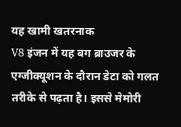यह खामी खतरनाक
V8 इंजन में यह बग ब्राउजर के एग्जीक्यूशन के दौरान डेटा को गलत तरीके से पढ़ता है। इससे मेमोरी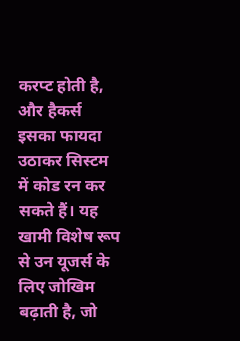करप्ट होती है, और हैकर्स इसका फायदा उठाकर सिस्टम में कोड रन कर सकते हैं। यह खामी विशेष रूप से उन यूजर्स के लिए जोखिम बढ़ाती है, जो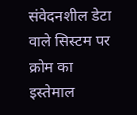संवेदनशील डेटा वाले सिस्टम पर क्रोम का इस्तेमाल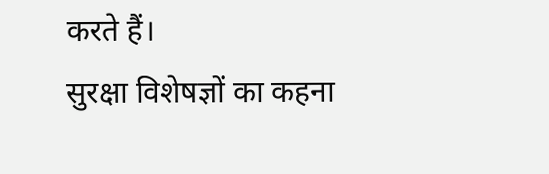करते हैं।
सुरक्षा विशेषज्ञों का कहना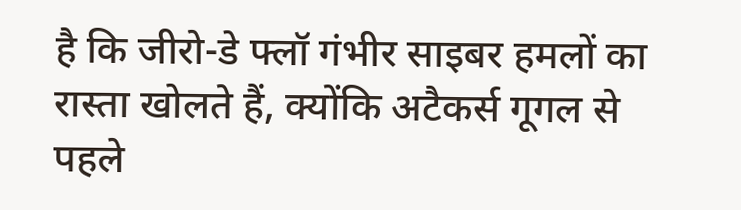है कि जीरो-डे फ्लॉ गंभीर साइबर हमलों का रास्ता खोलते हैं, क्योंकि अटैकर्स गूगल से पहले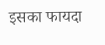इसका फायदा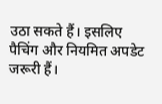उठा सकते हैं। इसलिए पैचिंग और नियमित अपडेट जरूरी हैं।